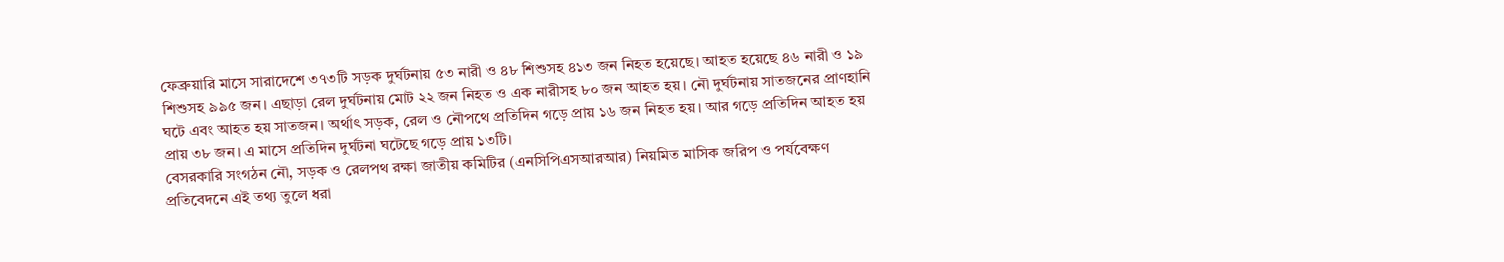ফেব্রুয়ারি মাসে সারাদেশে ৩৭৩টি সড়ক দুর্ঘটনায় ৫৩ নারী ও ৪৮ শিশুসহ ৪১৩ জন নিহত হয়েছে। আহত হয়েছে ৪৬ নারী ও ১৯ শিশুসহ ৯৯৫ জন। এছাড়া রেল দুর্ঘটনায় মোট ২২ জন নিহত ও এক নারীসহ ৮০ জন আহত হয়। নৌ দুর্ঘটনায় সাতজনের প্রাণহানি ঘটে এবং আহত হয় সাতজন। অর্থাৎ সড়ক, রেল ও নৌপথে প্রতিদিন গড়ে প্রায় ১৬ জন নিহত হয়। আর গড়ে প্রতিদিন আহত হয় প্রায় ৩৮ জন। এ মাসে প্রতিদিন দুর্ঘটনা ঘটেছে গড়ে প্রায় ১৩টি।
বেসরকারি সংগঠন নৌ, সড়ক ও রেলপথ রক্ষা জাতীয় কমিটির (এনসিপিএসআরআর) নিয়মিত মাসিক জরিপ ও পর্যবেক্ষণ প্রতিবেদনে এই তথ্য তুলে ধরা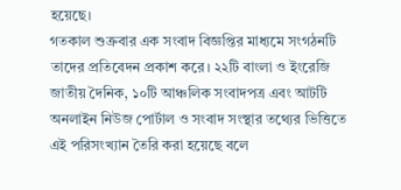হয়েছে।
গতকাল শুক্রবার এক সংবাদ বিজ্ঞপ্তির মাধ্যমে সংগঠনটি তাদের প্রতিবেদন প্রকাশ করে। ২২টি বাংলা ও ইংরেজি জাতীয় দৈনিক, ১০টি আঞ্চলিক সংবাদপত্র এবং আটটি অনলাইন নিউজ পোর্টাল ও সংবাদ সংস্থার তথ্যের ভিত্তিতে এই পরিসংখ্যান তৈরি করা হয়েছে বলে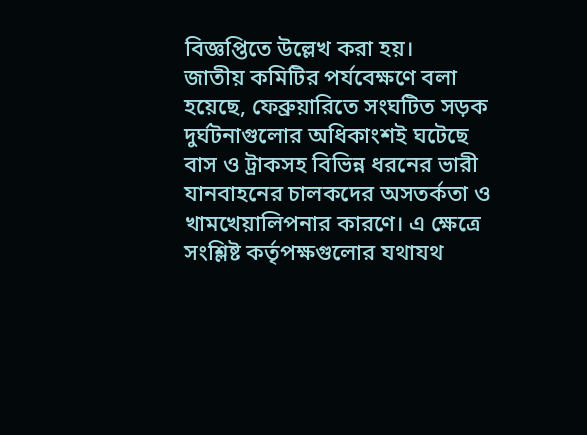বিজ্ঞপ্তিতে উল্লেখ করা হয়।
জাতীয় কমিটির পর্যবেক্ষণে বলা হয়েছে, ফেব্রুয়ারিতে সংঘটিত সড়ক দুর্ঘটনাগুলোর অধিকাংশই ঘটেছে বাস ও ট্রাকসহ বিভিন্ন ধরনের ভারী যানবাহনের চালকদের অসতর্কতা ও খামখেয়ালিপনার কারণে। এ ক্ষেত্রে সংশ্লিষ্ট কর্তৃপক্ষগুলোর যথাযথ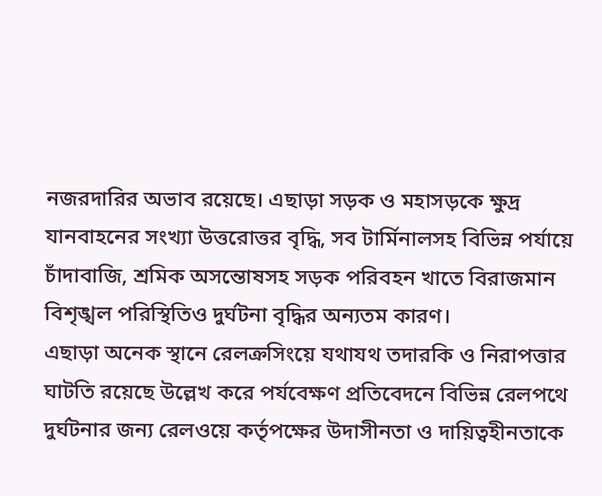নজরদারির অভাব রয়েছে। এছাড়া সড়ক ও মহাসড়কে ক্ষুদ্র যানবাহনের সংখ্যা উত্তরোত্তর বৃদ্ধি, সব টার্মিনালসহ বিভিন্ন পর্যায়ে চাঁদাবাজি, শ্রমিক অসন্তোষসহ সড়ক পরিবহন খাতে বিরাজমান বিশৃঙ্খল পরিস্থিতিও দুর্ঘটনা বৃদ্ধির অন্যতম কারণ।
এছাড়া অনেক স্থানে রেলক্রসিংয়ে যথাযথ তদারকি ও নিরাপত্তার ঘাটতি রয়েছে উল্লেখ করে পর্যবেক্ষণ প্রতিবেদনে বিভিন্ন রেলপথে দুর্ঘটনার জন্য রেলওয়ে কর্তৃপক্ষের উদাসীনতা ও দায়িত্বহীনতাকে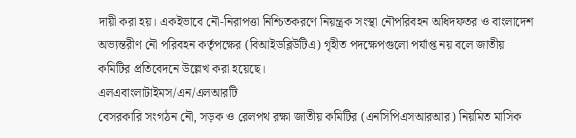দায়ী করা হয়। একইভাবে নৌ-নিরাপত্তা নিশ্চিতকরণে নিয়ন্ত্রক সংস্থা নৌপরিবহন অধিদফতর ও বাংলাদেশ অভ্যন্তরীণ নৌ পরিবহন কর্তৃপক্ষের (বিআইডব্লিউটিএ) গৃহীত পদক্ষেপগুলো পর্যাপ্ত নয় বলে জাতীয় কমিটির প্রতিবেদনে উল্লেখ করা হয়েছে।
এলএবাংলাটাইমস/এন/এলআরটি
বেসরকারি সংগঠন নৌ, সড়ক ও রেলপথ রক্ষা জাতীয় কমিটির (এনসিপিএসআরআর) নিয়মিত মাসিক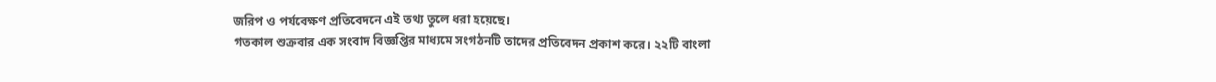জরিপ ও পর্যবেক্ষণ প্রতিবেদনে এই তথ্য তুলে ধরা হয়েছে।
গতকাল শুক্রবার এক সংবাদ বিজ্ঞপ্তির মাধ্যমে সংগঠনটি তাদের প্রতিবেদন প্রকাশ করে। ২২টি বাংলা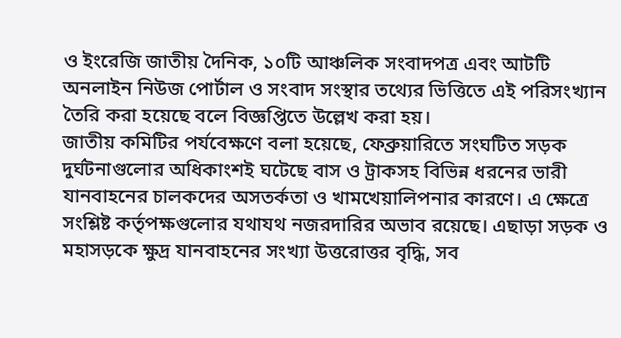ও ইংরেজি জাতীয় দৈনিক, ১০টি আঞ্চলিক সংবাদপত্র এবং আটটি অনলাইন নিউজ পোর্টাল ও সংবাদ সংস্থার তথ্যের ভিত্তিতে এই পরিসংখ্যান তৈরি করা হয়েছে বলে বিজ্ঞপ্তিতে উল্লেখ করা হয়।
জাতীয় কমিটির পর্যবেক্ষণে বলা হয়েছে, ফেব্রুয়ারিতে সংঘটিত সড়ক দুর্ঘটনাগুলোর অধিকাংশই ঘটেছে বাস ও ট্রাকসহ বিভিন্ন ধরনের ভারী যানবাহনের চালকদের অসতর্কতা ও খামখেয়ালিপনার কারণে। এ ক্ষেত্রে সংশ্লিষ্ট কর্তৃপক্ষগুলোর যথাযথ নজরদারির অভাব রয়েছে। এছাড়া সড়ক ও মহাসড়কে ক্ষুদ্র যানবাহনের সংখ্যা উত্তরোত্তর বৃদ্ধি, সব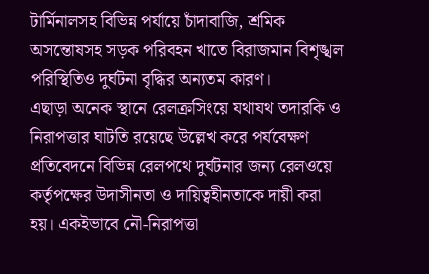টার্মিনালসহ বিভিন্ন পর্যায়ে চাঁদাবাজি, শ্রমিক অসন্তোষসহ সড়ক পরিবহন খাতে বিরাজমান বিশৃঙ্খল পরিস্থিতিও দুর্ঘটনা বৃদ্ধির অন্যতম কারণ।
এছাড়া অনেক স্থানে রেলক্রসিংয়ে যথাযথ তদারকি ও নিরাপত্তার ঘাটতি রয়েছে উল্লেখ করে পর্যবেক্ষণ প্রতিবেদনে বিভিন্ন রেলপথে দুর্ঘটনার জন্য রেলওয়ে কর্তৃপক্ষের উদাসীনতা ও দায়িত্বহীনতাকে দায়ী করা হয়। একইভাবে নৌ-নিরাপত্তা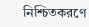নিশ্চিতকরণে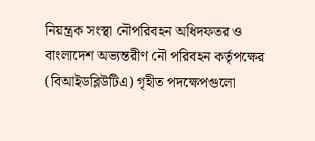নিয়ন্ত্রক সংস্থা নৌপরিবহন অধিদফতর ও বাংলাদেশ অভ্যন্তরীণ নৌ পরিবহন কর্তৃপক্ষের (বিআইডব্লিউটিএ) গৃহীত পদক্ষেপগুলো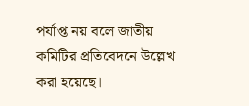পর্যাপ্ত নয় বলে জাতীয় কমিটির প্রতিবেদনে উল্লেখ করা হয়েছে।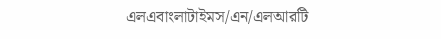এলএবাংলাটাইমস/এন/এলআরটি